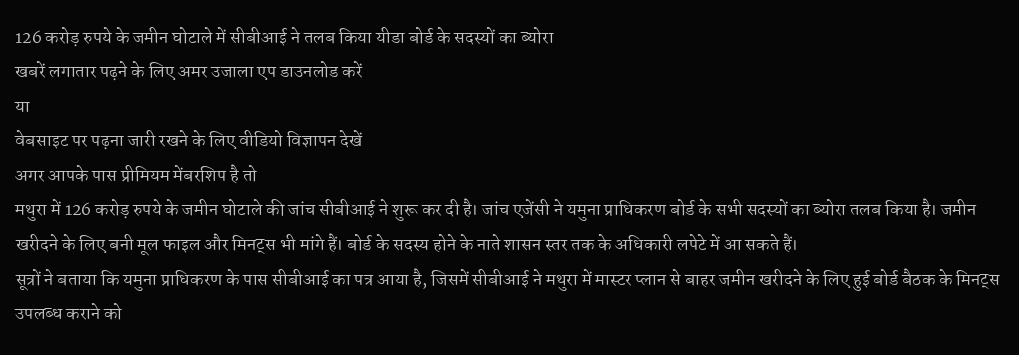126 करोड़ रुपये के जमीन घोटाले में सीबीआई ने तलब किया यीडा बोर्ड के सदस्यों का ब्योरा
खबरें लगातार पढ़ने के लिए अमर उजाला एप डाउनलोड करें
या
वेबसाइट पर पढ़ना जारी रखने के लिए वीडियो विज्ञापन देखें
अगर आपके पास प्रीमियम मेंबरशिप है तो
मथुरा में 126 करोड़ रुपये के जमीन घोटाले की जांच सीबीआई ने शुरू कर दी है। जांच एजेंसी ने यमुना प्राधिकरण बोर्ड के सभी सदस्यों का ब्योरा तलब किया है। जमीन खरीदने के लिए बनी मूल फाइल और मिनट्स भी मांगे हैं। बोर्ड के सदस्य होने के नाते शासन स्तर तक के अधिकारी लपेटे में आ सकते हैं।
सूत्रों ने बताया कि यमुना प्राधिकरण के पास सीबीआई का पत्र आया है, जिसमें सीबीआई ने मथुरा में मास्टर प्लान से बाहर जमीन खरीदने के लिए हुई बोर्ड बैठक के मिनट्स उपलब्ध कराने को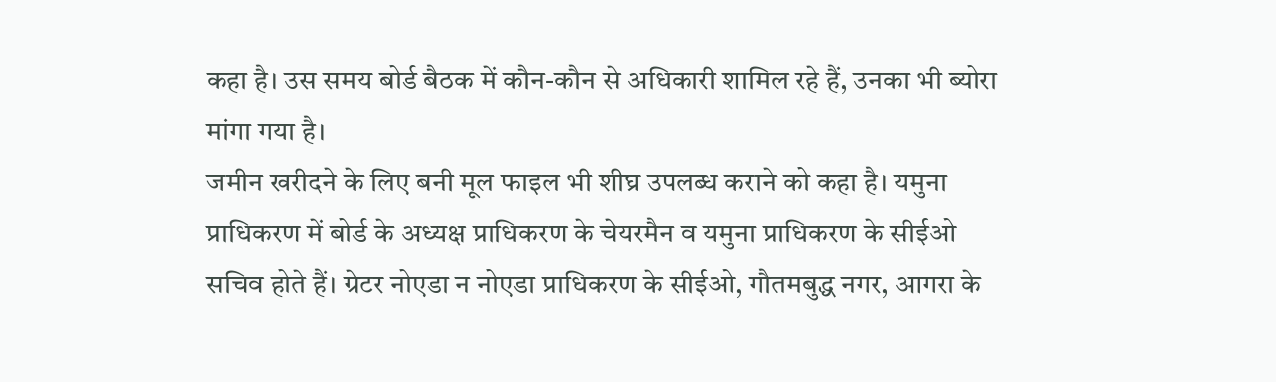कहा है। उस समय बोर्ड बैठक में कौन-कौन से अधिकारी शामिल रहे हैं, उनका भी ब्योरा मांगा गया है।
जमीन खरीदने के लिए बनी मूल फाइल भी शीघ्र उपलब्ध कराने को कहा है। यमुना प्राधिकरण में बोर्ड के अध्यक्ष प्राधिकरण के चेयरमैन व यमुना प्राधिकरण के सीईओ सचिव होते हैं। ग्रेटर नोएडा न नोएडा प्राधिकरण के सीईओ, गौतमबुद्ध नगर, आगरा के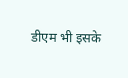डीएम भी इसके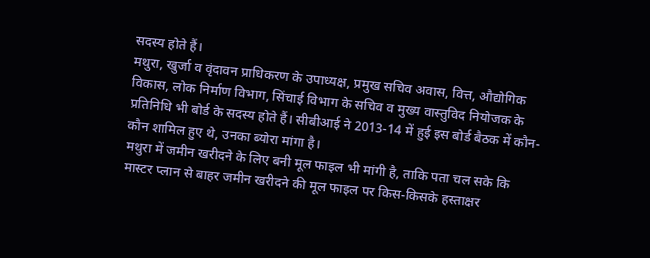सदस्य होते हैं।
मथुरा, खुर्जा व वृंदावन प्राधिकरण के उपाध्यक्ष, प्रमुख सचिव अवास, वित्त, औद्योगिक विकास, लोक निर्माण विभाग, सिंचाई विभाग के सचिव व मुख्य वास्तुविद नियोजक के प्रतिनिधि भी बोर्ड के सदस्य होते हैं। सीबीआई ने 2013-14 में हुई इस बोर्ड बैठक में कौन-कौन शामिल हुए थे, उनका ब्योरा मांगा है।
मथुरा में जमीन खरीदने के लिए बनी मूल फाइल भी मांगी है, ताकि पता चल सके कि मास्टर प्लान से बाहर जमीन खरीदने की मूल फाइल पर किस-किसके हस्ताक्षर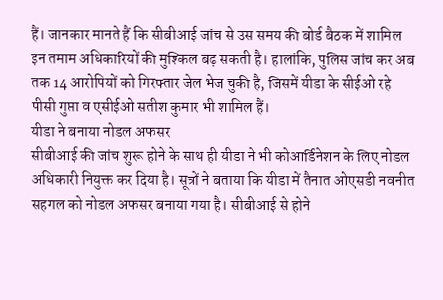हैं। जानकार मानते हैं कि सीबीआई जांच से उस समय की बोर्ड बैठक में शामिल इन तमाम अधिकारियों की मुश्किल बढ़ सकती है। हालांकि, पुलिस जांच कर अब तक 14 आरोपियों को गिरफ्तार जेल भेज चुकी है, जिसमें यीडा के सीईओ रहे पीसी गुप्ता व एसीईओ सतीश कुमार भी शामिल हैं।
यीडा ने बनाया नोडल अफसर
सीबीआई की जांच शुरू होने के साथ ही यीडा ने भी कोआर्डिनेशन के लिए नोडल अधिकारी नियुक्त कर दिया है। सूत्रों ने बताया कि यीडा में तैनात ओएसडी नवनीत सहगल को नोडल अफसर बनाया गया है। सीबीआई से होने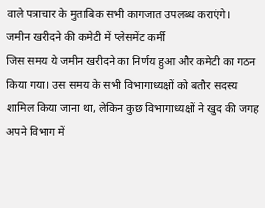वाले पत्राचार के मुताबिक सभी कागजात उपलब्ध कराएंगे।
जमीन खरीदने की कमेटी में प्लेसमेंट कर्मी
जिस समय ये जमीन खरीदने का निर्णय हुआ और कमेटी का गठन किया गया। उस समय के सभी विभागाध्यक्षों को बतौर सदस्य शामिल किया जाना था, लेकिन कुछ विभागाध्यक्षों ने खुद की जगह अपने विभाग में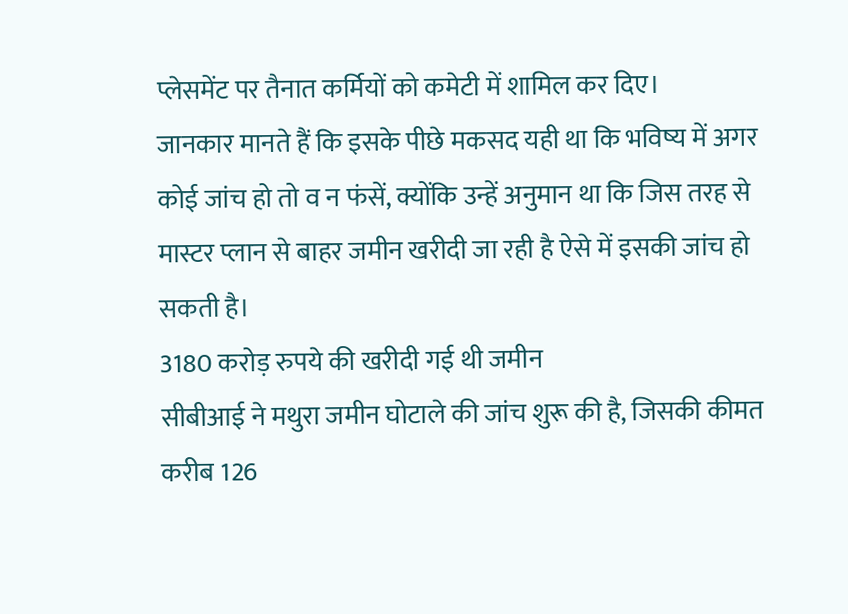प्लेसमेंट पर तैनात कर्मियों को कमेटी में शामिल कर दिए।
जानकार मानते हैं कि इसके पीछे मकसद यही था कि भविष्य में अगर कोई जांच हो तो व न फंसें, क्योंकि उन्हें अनुमान था कि जिस तरह से मास्टर प्लान से बाहर जमीन खरीदी जा रही है ऐसे में इसकी जांच हो सकती है।
3180 करोड़ रुपये की खरीदी गई थी जमीन
सीबीआई ने मथुरा जमीन घोटाले की जांच शुरू की है, जिसकी कीमत करीब 126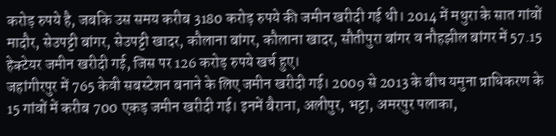करोड़ रुपये है, जबकि उस समय करीब 3180 करोड़ रुपये की जमीन खरीदी गई थी। 2014 में मथुरा के सात गांवों मादौर, सेउपट्टी बांगर, सेउपट्टी खादर, कौलाना बांगर, कौलाना खादर, सौतीपुरा बांगर व नौहझील बांगर में 57.15 हेक्टेयर जमीन खरीदी गई, जिस पर 126 करोड़ रुपये खर्च हुए।
जहांगीरपुर में 765 केवी सबस्टेशन बनाने के लिए जमीन खरीदी गई। 2009 से 2013 के बीच यमुना प्राधिकरण के 15 गांवों में करीब 700 एकड़ जमीन खरीदी गई। इनमें बैराना, अलीपुर, भट्टा, अमरपुर पलाका,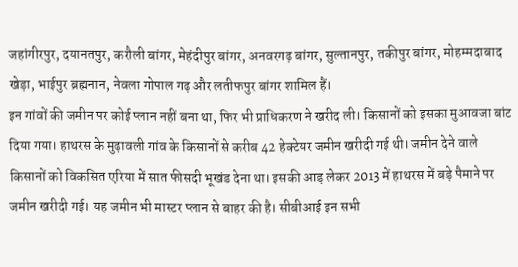जहांगीरपुर, दयानतपुर, करौली बांगर, मेहंदीपुर बांगर, अनवरगढ़ बांगर, सुल्तानपुर, तकीपुर बांगर, मोहम्मदाबाद खेड़ा, भाईपुर ब्रह्मनान, नेवला गोपाल गढ़ और लतीफपुर बांगर शामिल हैं।
इन गांवों की जमीन पर कोई प्लान नहीं बना था, फिर भी प्राधिकरण ने खरीद ली। किसानों को इसका मुआवजा बांट दिया गया। हाथरस के मुढ़ावली गांव के किसानों से करीब 42 हेक्टेयर जमीन खरीदी गई थी। जमीन देने वाले किसानों को विकसित एरिया में सात फीसदी भूखंड देना था। इसकी आड़ लेकर 2013 में हाथरस में बड़े पैमाने पर जमीन खरीदी गई। यह जमीन भी मास्टर प्लान से बाहर की है। सीबीआई इन सभी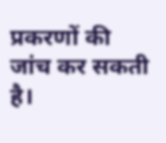प्रकरणों की जांच कर सकती है।